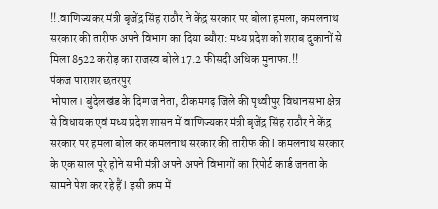!!.वाणिज्यकर मंत्री बृजेंद्र सिंह राठौर ने केंद्र सरकार पर बोला हमला, कमलनाथ सरकार की तारीफ अपने विभाग का दिया ब्यौरा: मध्य प्रदेश को शराब दुकानों से मिला 8522 करोड़ का राजस्व बोले 17.2 फीसदी अधिक मुनाफा.!!
पंकज पाराशर छतरपुर
भोपाल। बुंदेलखंड के दिग्गज नेता, टीकमगढ़ जिले की पृथ्वीपुर विधानसभा क्षेत्र से विधायक एवं मध्य प्रदेश शासन में वाणिज्यकर मंत्री बृजेंद्र सिंह राठौर ने केंद्र सरकार पर हमला बोल कर कमलनाथ सरकार की तारीफ की l कमलनाथ सरकार के एक साल पूरे होने सभी मंत्री अपने अपने विभागों का रिपोर्ट कार्ड जनता के सामने पेश कर रहे हैं l इसी क्रम में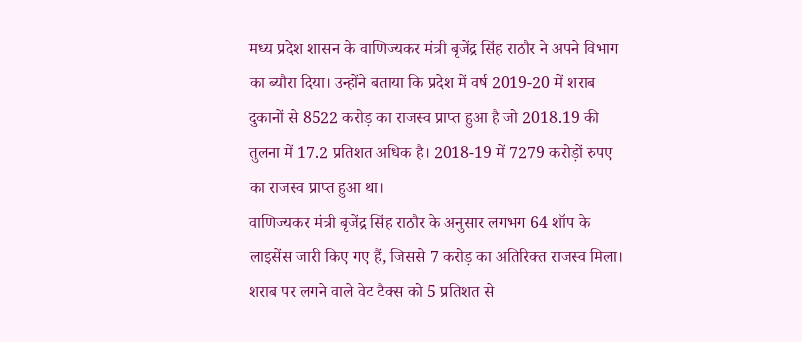मध्य प्रदेश शासन के वाणिज्यकर मंत्री बृजेंद्र सिंह राठौर ने अपने विभाग का ब्यौरा दिया। उन्होंने बताया कि प्रदेश में वर्ष 2019-20 में शराब दुकानों से 8522 करोड़ का राजस्व प्राप्त हुआ है जो 2018.19 की तुलना में 17.2 प्रतिशत अधिक है। 2018-19 में 7279 करोड़ों रुपए का राजस्व प्राप्त हुआ था।
वाणिज्यकर मंत्री बृजेंद्र सिंह राठौर के अनुसार लगभग 64 शॉप के लाइसेंस जारी किए गए हैं, जिससे 7 करोड़ का अतिरिक्त राजस्व मिला। शराब पर लगने वाले वेट टैक्स को 5 प्रतिशत से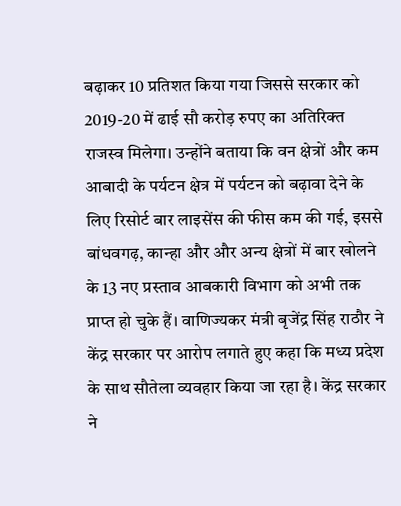बढ़ाकर 10 प्रतिशत किया गया जिससे सरकार को 2019-20 में ढाई सौ करोड़ रुपए का अतिरिक्त राजस्व मिलेगा। उन्होंने बताया कि वन क्षेत्रों और कम आबादी के पर्यटन क्षेत्र में पर्यटन को बढ़ावा देने के लिए रिसोर्ट बार लाइसेंस की फीस कम की गई, इससे बांधवगढ़, कान्हा और और अन्य क्षेत्रों में बार खोलने के 13 नए प्रस्ताव आबकारी विभाग को अभी तक प्राप्त हो चुके हैं। वाणिज्यकर मंत्री बृजेंद्र सिंह राठौर ने केंद्र सरकार पर आरोप लगाते हुए कहा कि मध्य प्रदेश के साथ सौतेला व्यवहार किया जा रहा है। केंद्र सरकार ने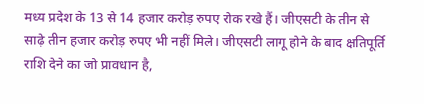मध्य प्रदेश के 13 से 14 हजार करोड़ रुपए रोक रखे हैं। जीएसटी के तीन से साढ़े तीन हजार करोड़ रुपए भी नहीं मिले। जीएसटी लागू होने के बाद क्षतिपूर्ति राशि देने का जो प्रावधान है,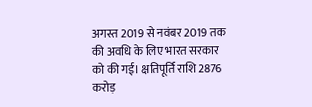अगस्त 2019 से नवंबर 2019 तक की अवधि के लिए भारत सरकार को की गई। क्षतिपूर्ति राशि 2876 करोड़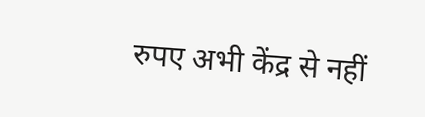रुपए अभी केंद्र से नहीं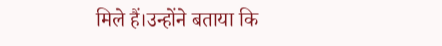मिले हैं।उन्होंने बताया कि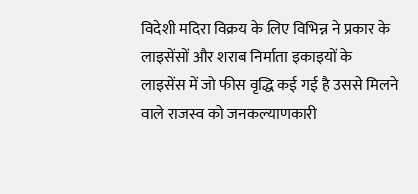विदेशी मदिरा विक्रय के लिए विभिन्न ने प्रकार के लाइसेंसों और शराब निर्माता इकाइयों के लाइसेंस में जो फीस वृद्धि कई गई है उससे मिलने वाले राजस्व को जनकल्याणकारी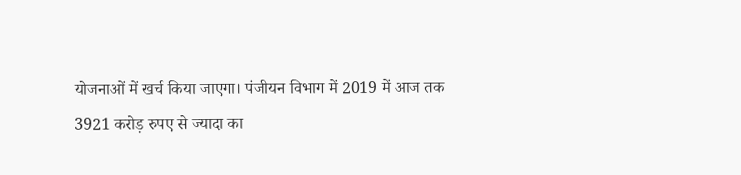योजनाओं में खर्च किया जाएगा। पंजीयन विभाग में 2019 में आज तक 3921 करोड़ रुपए से ज्यादा का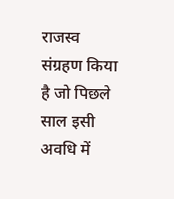राजस्व संग्रहण किया है जो पिछले साल इसी अवधि में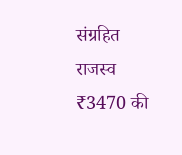संग्रहित राजस्व ₹3470 की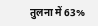तुलना में 63%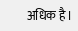अधिक है।